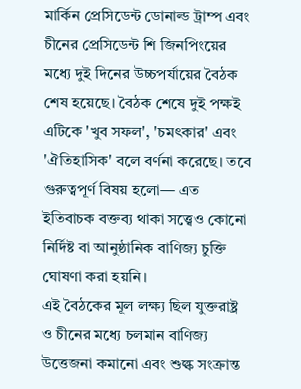মার্কিন প্রেসিডেন্ট ডোনাল্ড ট্রাম্প এবং চীনের প্রেসিডেন্ট শি জিনপিংয়ের মধ্যে দুই দিনের উচ্চপর্যায়ের বৈঠক শেষ হয়েছে। বৈঠক শেষে দুই পক্ষই এটিকে 'খুব সফল', 'চমৎকার' এবং 'ঐতিহাসিক' বলে বর্ণনা করেছে। তবে গুরুত্বপূর্ণ বিষয় হলো— এত ইতিবাচক বক্তব্য থাকা সত্ত্বেও কোনো নির্দিষ্ট বা আনুষ্ঠানিক বাণিজ্য চুক্তি ঘোষণা করা হয়নি।
এই বৈঠকের মূল লক্ষ্য ছিল যুক্তরাষ্ট্র ও চীনের মধ্যে চলমান বাণিজ্য উত্তেজনা কমানো এবং শুল্ক সংক্রান্ত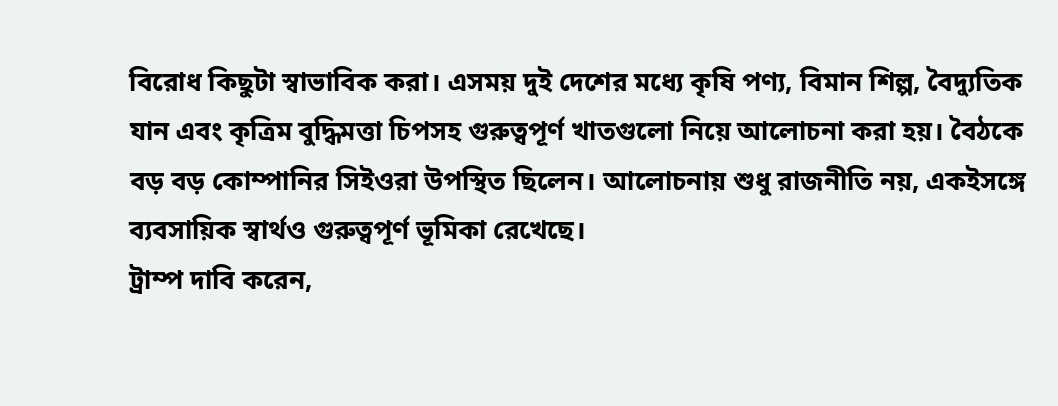বিরোধ কিছুটা স্বাভাবিক করা। এসময় দুই দেশের মধ্যে কৃষি পণ্য, বিমান শিল্প, বৈদ্যুতিক যান এবং কৃত্রিম বুদ্ধিমত্তা চিপসহ গুরুত্বপূর্ণ খাতগুলো নিয়ে আলোচনা করা হয়। বৈঠকে বড় বড় কোম্পানির সিইওরা উপস্থিত ছিলেন। আলোচনায় শুধু রাজনীতি নয়, একইসঙ্গে ব্যবসায়িক স্বার্থও গুরুত্বপূর্ণ ভূমিকা রেখেছে।
ট্রাম্প দাবি করেন,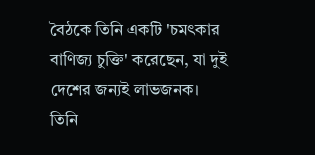বৈঠকে তিনি একটি 'চমৎকার বাণিজ্য চুক্তি' করেছেন, যা দুই দেশের জন্যই লাভজনক। তিনি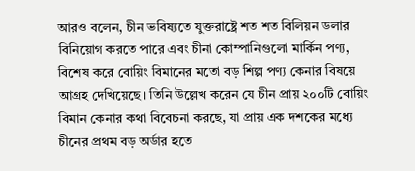আরও বলেন, চীন ভবিষ্যতে যুক্তরাষ্ট্রে শত শত বিলিয়ন ডলার বিনিয়োগ করতে পারে এবং চীনা কোম্পানিগুলো মার্কিন পণ্য, বিশেষ করে বোয়িং বিমানের মতো বড় শিল্প পণ্য কেনার বিষয়ে আগ্রহ দেখিয়েছে। তিনি উল্লেখ করেন যে চীন প্রায় ২০০টি বোয়িং বিমান কেনার কথা বিবেচনা করছে, যা প্রায় এক দশকের মধ্যে চীনের প্রথম বড় অর্ডার হতে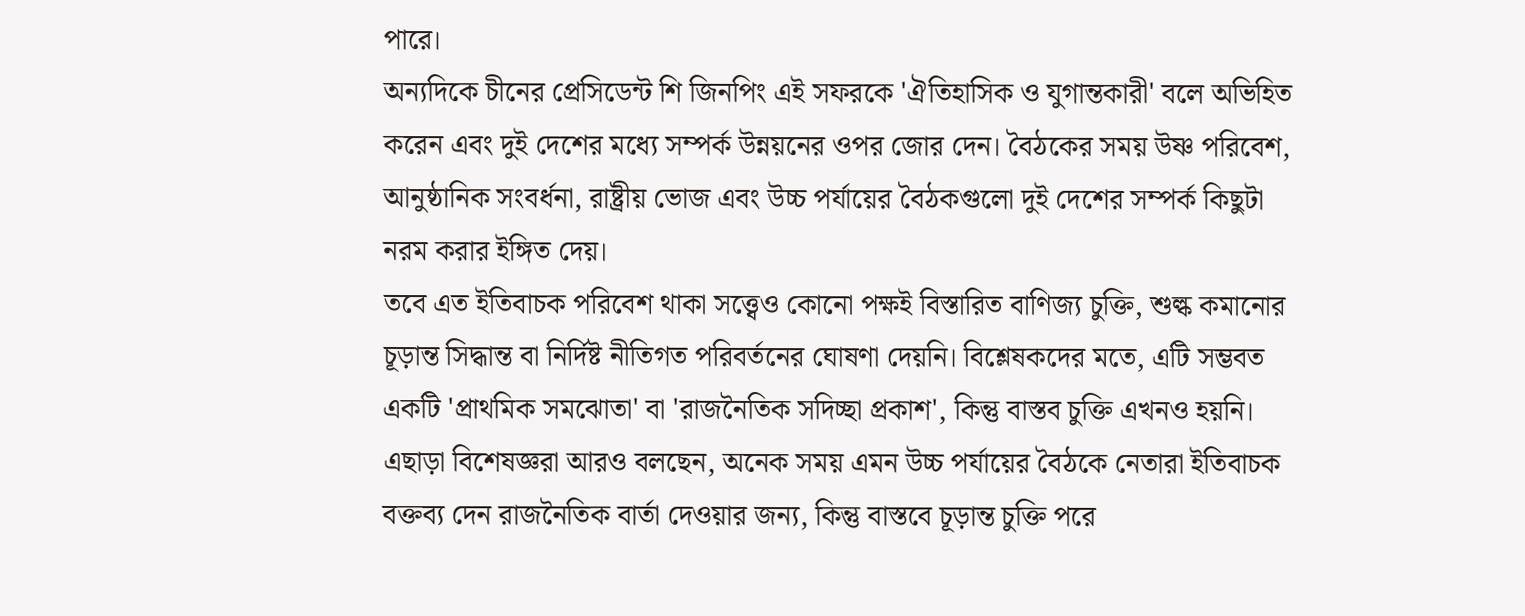পারে।
অন্যদিকে চীনের প্রেসিডেন্ট শি জিনপিং এই সফরকে 'ঐতিহাসিক ও যুগান্তকারী' বলে অভিহিত করেন এবং দুই দেশের মধ্যে সম্পর্ক উন্নয়নের ওপর জোর দেন। বৈঠকের সময় উষ্ণ পরিবেশ, আনুষ্ঠানিক সংবর্ধনা, রাষ্ট্রীয় ভোজ এবং উচ্চ পর্যায়ের বৈঠকগুলো দুই দেশের সম্পর্ক কিছুটা নরম করার ইঙ্গিত দেয়।
তবে এত ইতিবাচক পরিবেশ থাকা সত্ত্বেও কোনো পক্ষই বিস্তারিত বাণিজ্য চুক্তি, শুল্ক কমানোর চূড়ান্ত সিদ্ধান্ত বা নির্দিষ্ট নীতিগত পরিবর্তনের ঘোষণা দেয়নি। বিশ্লেষকদের মতে, এটি সম্ভবত একটি 'প্রাথমিক সমঝোতা' বা 'রাজনৈতিক সদিচ্ছা প্রকাশ', কিন্তু বাস্তব চুক্তি এখনও হয়নি।
এছাড়া বিশেষজ্ঞরা আরও বলছেন, অনেক সময় এমন উচ্চ পর্যায়ের বৈঠকে নেতারা ইতিবাচক বক্তব্য দেন রাজনৈতিক বার্তা দেওয়ার জন্য, কিন্তু বাস্তবে চূড়ান্ত চুক্তি পরে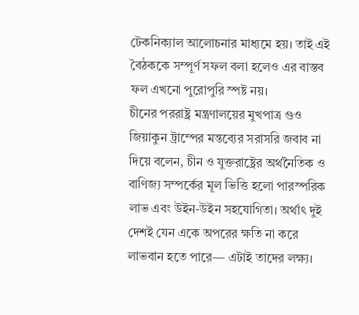টেকনিক্যাল আলোচনার মাধ্যমে হয়। তাই এই বৈঠককে সম্পূর্ণ সফল বলা হলেও এর বাস্তব ফল এখনো পুরোপুরি স্পষ্ট নয়।
চীনের পররাষ্ট্র মন্ত্রণালয়ের মুখপাত্র গুও জিয়াকুন ট্রাম্পের মন্তব্যের সরাসরি জবাব না দিয়ে বলেন, চীন ও যুক্তরাষ্ট্রের অর্থনৈতিক ও বাণিজ্য সম্পর্কের মূল ভিত্তি হলো পারস্পরিক লাভ এবং উইন-উইন সহযোগিতা। অর্থাৎ দুই দেশই যেন একে অপরের ক্ষতি না করে লাভবান হতে পারে— এটাই তাদের লক্ষ্য।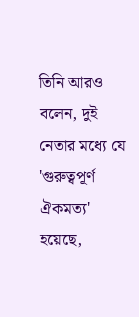তিনি আরও বলেন, দুই নেতার মধ্যে যে 'গুরুত্বপূর্ণ ঐকমত্য' হয়েছে,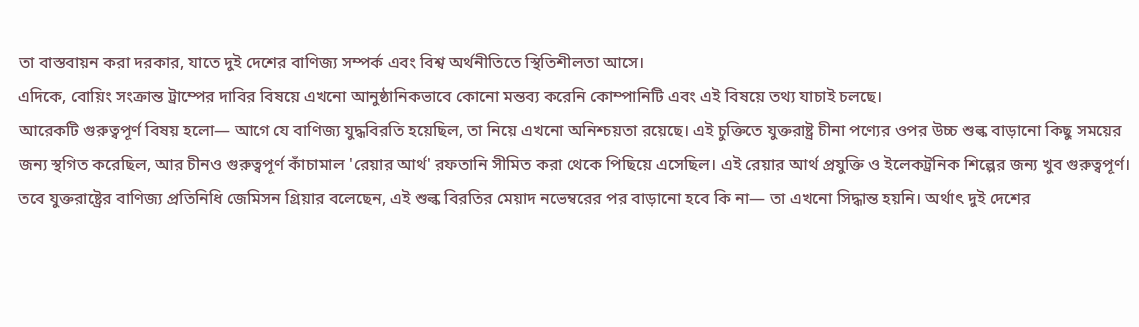তা বাস্তবায়ন করা দরকার, যাতে দুই দেশের বাণিজ্য সম্পর্ক এবং বিশ্ব অর্থনীতিতে স্থিতিশীলতা আসে।
এদিকে, বোয়িং সংক্রান্ত ট্রাম্পের দাবির বিষয়ে এখনো আনুষ্ঠানিকভাবে কোনো মন্তব্য করেনি কোম্পানিটি এবং এই বিষয়ে তথ্য যাচাই চলছে।
আরেকটি গুরুত্বপূর্ণ বিষয় হলো— আগে যে বাণিজ্য যুদ্ধবিরতি হয়েছিল, তা নিয়ে এখনো অনিশ্চয়তা রয়েছে। এই চুক্তিতে যুক্তরাষ্ট্র চীনা পণ্যের ওপর উচ্চ শুল্ক বাড়ানো কিছু সময়ের জন্য স্থগিত করেছিল, আর চীনও গুরুত্বপূর্ণ কাঁচামাল 'রেয়ার আর্থ' রফতানি সীমিত করা থেকে পিছিয়ে এসেছিল। এই রেয়ার আর্থ প্রযুক্তি ও ইলেকট্রনিক শিল্পের জন্য খুব গুরুত্বপূর্ণ।
তবে যুক্তরাষ্ট্রের বাণিজ্য প্রতিনিধি জেমিসন গ্রিয়ার বলেছেন, এই শুল্ক বিরতির মেয়াদ নভেম্বরের পর বাড়ানো হবে কি না— তা এখনো সিদ্ধান্ত হয়নি। অর্থাৎ দুই দেশের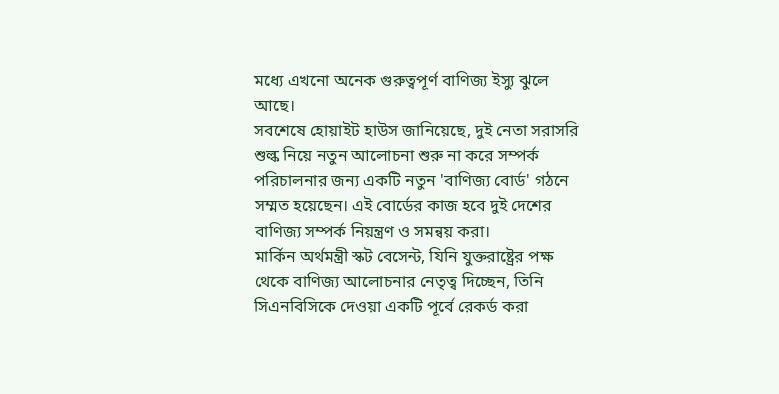মধ্যে এখনো অনেক গুরুত্বপূর্ণ বাণিজ্য ইস্যু ঝুলে আছে।
সবশেষে হোয়াইট হাউস জানিয়েছে, দুই নেতা সরাসরি শুল্ক নিয়ে নতুন আলোচনা শুরু না করে সম্পর্ক পরিচালনার জন্য একটি নতুন 'বাণিজ্য বোর্ড' গঠনে সম্মত হয়েছেন। এই বোর্ডের কাজ হবে দুই দেশের বাণিজ্য সম্পর্ক নিয়ন্ত্রণ ও সমন্বয় করা।
মার্কিন অর্থমন্ত্রী স্কট বেসেন্ট, যিনি যুক্তরাষ্ট্রের পক্ষ থেকে বাণিজ্য আলোচনার নেতৃত্ব দিচ্ছেন, তিনি সিএনবিসিকে দেওয়া একটি পূর্বে রেকর্ড করা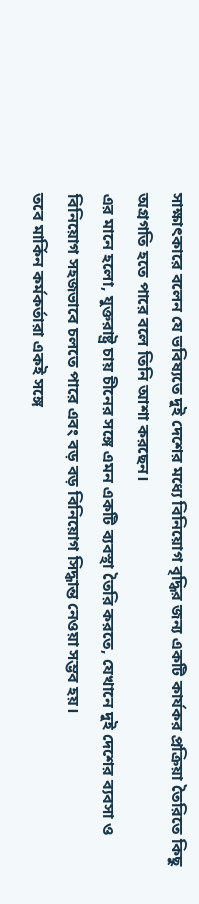সাক্ষাৎকারে বলেন যে ভবিষ্যতে দুই দেশের মধ্যে বিনিয়োগ বৃদ্ধির জন্য একটি কার্যকর প্রক্রিয়া তৈরিতে কিছু অগ্রগতি হতে পারে বলে তিনি আশা করছেন।
এর মানে হলো, যুক্তরাষ্ট্র চায় চীনের সঙ্গে এমন একটি ব্যবস্থা তৈরি করতে, যেখানে দুই দেশের ব্যবসা ও বিনিয়োগ সহজভাবে চলতে পারে এবং বড় বড় বিনিয়োগ সিদ্ধান্ত নেওয়া সম্ভব হয়।
তবে মার্কিন কর্মকর্তারা একই সঙ্গে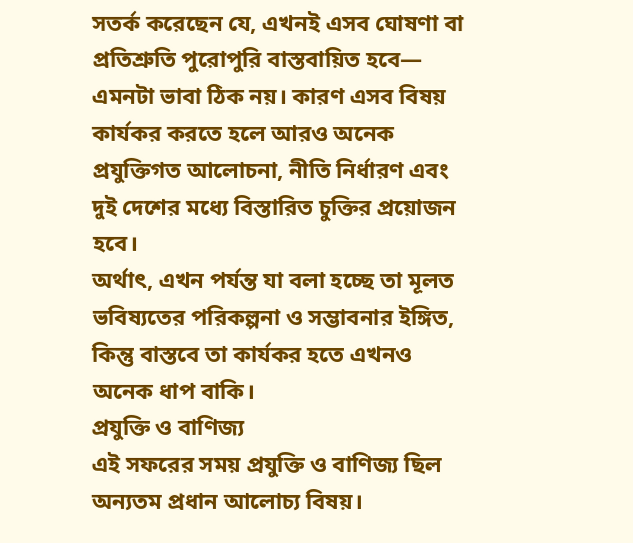সতর্ক করেছেন যে, এখনই এসব ঘোষণা বা প্রতিশ্রুতি পুরোপুরি বাস্তবায়িত হবে— এমনটা ভাবা ঠিক নয়। কারণ এসব বিষয় কার্যকর করতে হলে আরও অনেক প্রযুক্তিগত আলোচনা, নীতি নির্ধারণ এবং দুই দেশের মধ্যে বিস্তারিত চুক্তির প্রয়োজন হবে।
অর্থাৎ, এখন পর্যন্ত যা বলা হচ্ছে তা মূলত ভবিষ্যতের পরিকল্পনা ও সম্ভাবনার ইঙ্গিত, কিন্তু বাস্তবে তা কার্যকর হতে এখনও অনেক ধাপ বাকি।
প্রযুক্তি ও বাণিজ্য
এই সফরের সময় প্রযুক্তি ও বাণিজ্য ছিল অন্যতম প্রধান আলোচ্য বিষয়।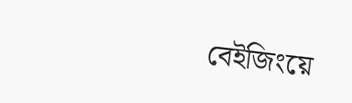বেইজিংয়ে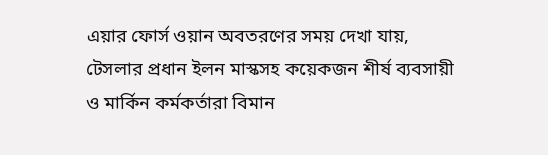এয়ার ফোর্স ওয়ান অবতরণের সময় দেখা যায়, টেসলার প্রধান ইলন মাস্কসহ কয়েকজন শীর্ষ ব্যবসায়ী ও মার্কিন কর্মকর্তারা বিমান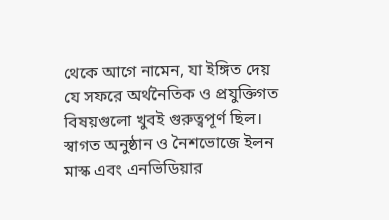থেকে আগে নামেন, যা ইঙ্গিত দেয় যে সফরে অর্থনৈতিক ও প্রযুক্তিগত বিষয়গুলো খুবই গুরুত্বপূর্ণ ছিল।
স্বাগত অনুষ্ঠান ও নৈশভোজে ইলন মাস্ক এবং এনভিডিয়ার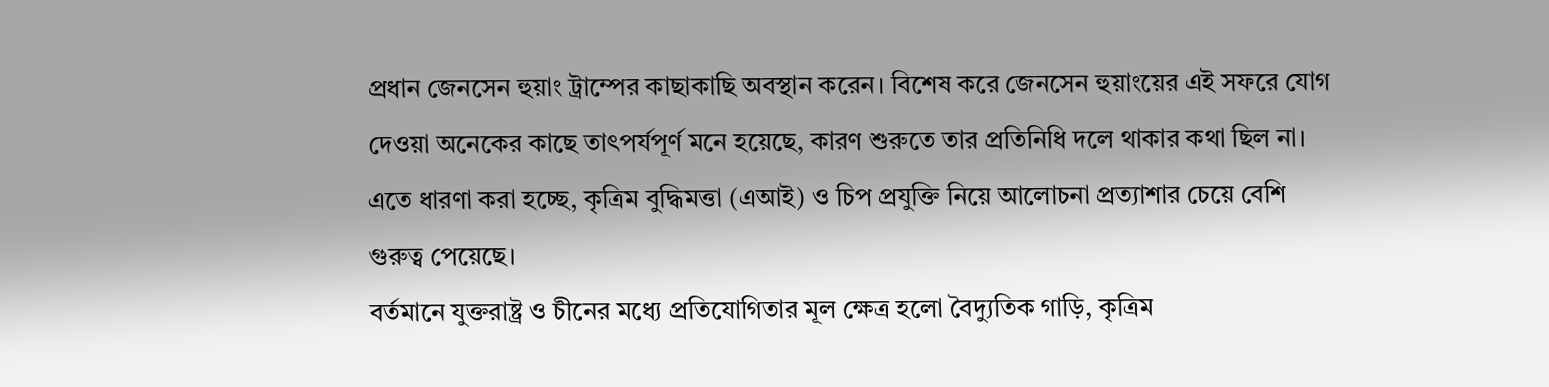প্রধান জেনসেন হুয়াং ট্রাম্পের কাছাকাছি অবস্থান করেন। বিশেষ করে জেনসেন হুয়াংয়ের এই সফরে যোগ দেওয়া অনেকের কাছে তাৎপর্যপূর্ণ মনে হয়েছে, কারণ শুরুতে তার প্রতিনিধি দলে থাকার কথা ছিল না। এতে ধারণা করা হচ্ছে, কৃত্রিম বুদ্ধিমত্তা (এআই) ও চিপ প্রযুক্তি নিয়ে আলোচনা প্রত্যাশার চেয়ে বেশি গুরুত্ব পেয়েছে।
বর্তমানে যুক্তরাষ্ট্র ও চীনের মধ্যে প্রতিযোগিতার মূল ক্ষেত্র হলো বৈদ্যুতিক গাড়ি, কৃত্রিম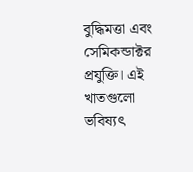বুদ্ধিমত্তা এবং সেমিকন্ডাক্টর প্রযুক্তি। এই খাতগুলো ভবিষ্যৎ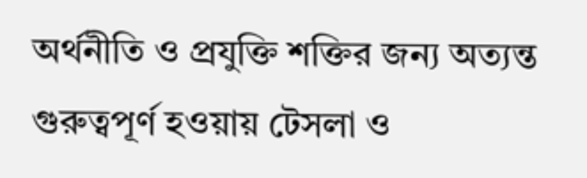অর্থনীতি ও প্রযুক্তি শক্তির জন্য অত্যন্ত গুরুত্বপূর্ণ হওয়ায় টেসলা ও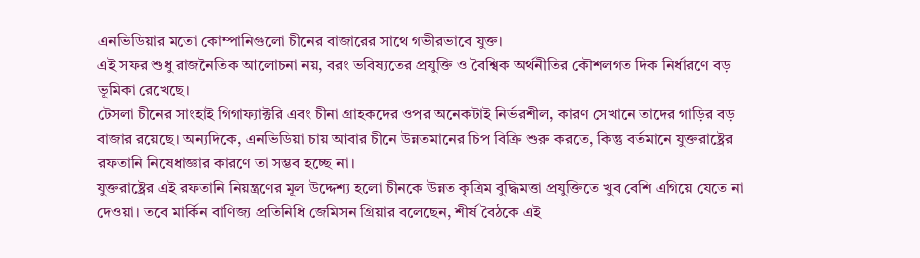এনভিডিয়ার মতো কোম্পানিগুলো চীনের বাজারের সাথে গভীরভাবে যুক্ত।
এই সফর শুধু রাজনৈতিক আলোচনা নয়, বরং ভবিষ্যতের প্রযুক্তি ও বৈশ্বিক অর্থনীতির কৌশলগত দিক নির্ধারণে বড় ভূমিকা রেখেছে।
টেসলা চীনের সাংহাই গিগাফ্যাক্টরি এবং চীনা গ্রাহকদের ওপর অনেকটাই নির্ভরশীল, কারণ সেখানে তাদের গাড়ির বড় বাজার রয়েছে। অন্যদিকে, এনভিডিয়া চায় আবার চীনে উন্নতমানের চিপ বিক্রি শুরু করতে, কিন্তু বর্তমানে যুক্তরাষ্ট্রের রফতানি নিষেধাজ্ঞার কারণে তা সম্ভব হচ্ছে না।
যুক্তরাষ্ট্রের এই রফতানি নিয়ন্ত্রণের মূল উদ্দেশ্য হলো চীনকে উন্নত কৃত্রিম বুদ্ধিমত্তা প্রযুক্তিতে খুব বেশি এগিয়ে যেতে না দেওয়া। তবে মার্কিন বাণিজ্য প্রতিনিধি জেমিসন গ্রিয়ার বলেছেন, শীর্ষ বৈঠকে এই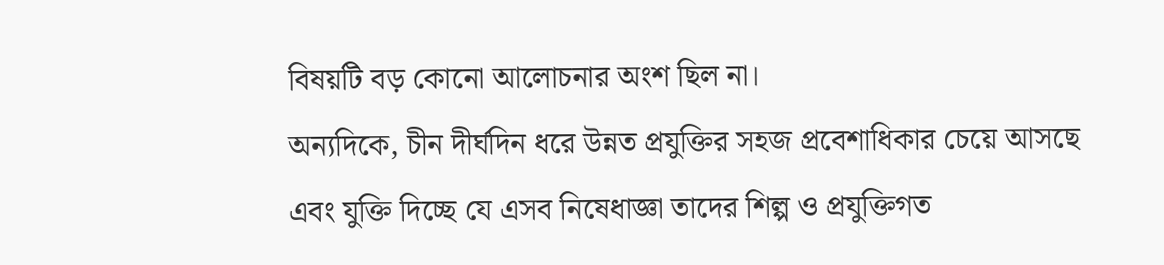বিষয়টি বড় কোনো আলোচনার অংশ ছিল না।
অন্যদিকে, চীন দীর্ঘদিন ধরে উন্নত প্রযুক্তির সহজ প্রবেশাধিকার চেয়ে আসছে এবং যুক্তি দিচ্ছে যে এসব নিষেধাজ্ঞা তাদের শিল্প ও প্রযুক্তিগত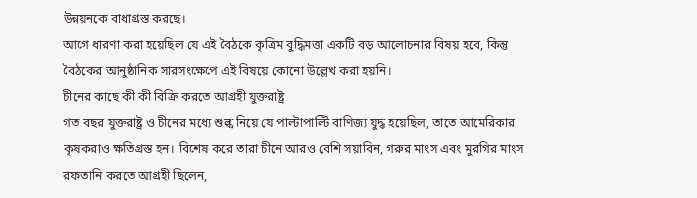উন্নয়নকে বাধাগ্রস্ত করছে।
আগে ধারণা করা হয়েছিল যে এই বৈঠকে কৃত্রিম বুদ্ধিমত্তা একটি বড় আলোচনার বিষয় হবে, কিন্তু বৈঠকের আনুষ্ঠানিক সারসংক্ষেপে এই বিষয়ে কোনো উল্লেখ করা হয়নি।
চীনের কাছে কী কী বিক্রি করতে আগ্রহী যুক্তরাষ্ট্র
গত বছর যুক্তরাষ্ট্র ও চীনের মধ্যে শুল্ক নিয়ে যে পাল্টাপাল্টি বাণিজ্য যুদ্ধ হয়েছিল, তাতে আমেরিকার কৃষকরাও ক্ষতিগ্রস্ত হন। বিশেষ করে তারা চীনে আরও বেশি সয়াবিন, গরুর মাংস এবং মুরগির মাংস রফতানি করতে আগ্রহী ছিলেন,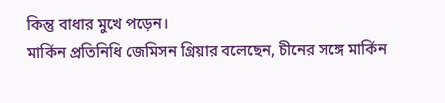কিন্তু বাধার মুখে পড়েন।
মার্কিন প্রতিনিধি জেমিসন গ্রিয়ার বলেছেন, চীনের সঙ্গে মার্কিন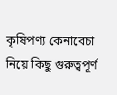কৃষিপণ্য কেনাবেচা নিয়ে কিছু গুরুত্বপূর্ণ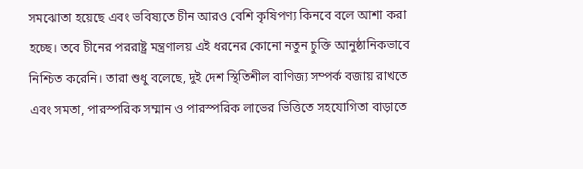সমঝোতা হয়েছে এবং ভবিষ্যতে চীন আরও বেশি কৃষিপণ্য কিনবে বলে আশা করা হচ্ছে। তবে চীনের পররাষ্ট্র মন্ত্রণালয় এই ধরনের কোনো নতুন চুক্তি আনুষ্ঠানিকভাবে নিশ্চিত করেনি। তারা শুধু বলেছে, দুই দেশ স্থিতিশীল বাণিজ্য সম্পর্ক বজায় রাখতে এবং সমতা, পারস্পরিক সম্মান ও পারস্পরিক লাভের ভিত্তিতে সহযোগিতা বাড়াতে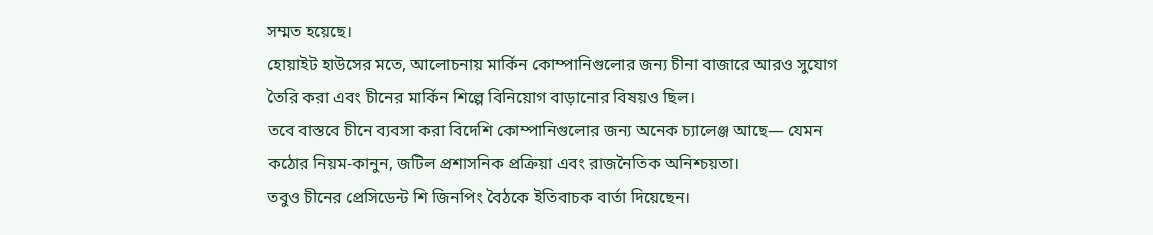সম্মত হয়েছে।
হোয়াইট হাউসের মতে, আলোচনায় মার্কিন কোম্পানিগুলোর জন্য চীনা বাজারে আরও সুযোগ তৈরি করা এবং চীনের মার্কিন শিল্পে বিনিয়োগ বাড়ানোর বিষয়ও ছিল।
তবে বাস্তবে চীনে ব্যবসা করা বিদেশি কোম্পানিগুলোর জন্য অনেক চ্যালেঞ্জ আছে— যেমন কঠোর নিয়ম-কানুন, জটিল প্রশাসনিক প্রক্রিয়া এবং রাজনৈতিক অনিশ্চয়তা।
তবুও চীনের প্রেসিডেন্ট শি জিনপিং বৈঠকে ইতিবাচক বার্তা দিয়েছেন।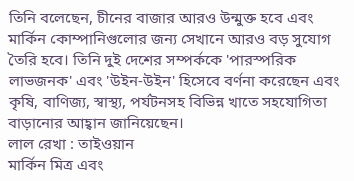তিনি বলেছেন, চীনের বাজার আরও উন্মুক্ত হবে এবং মার্কিন কোম্পানিগুলোর জন্য সেখানে আরও বড় সুযোগ তৈরি হবে। তিনি দুই দেশের সম্পর্ককে 'পারস্পরিক লাভজনক' এবং 'উইন-উইন' হিসেবে বর্ণনা করেছেন এবং কৃষি, বাণিজ্য, স্বাস্থ্য, পর্যটনসহ বিভিন্ন খাতে সহযোগিতা বাড়ানোর আহ্বান জানিয়েছেন।
লাল রেখা : তাইওয়ান
মার্কিন মিত্র এবং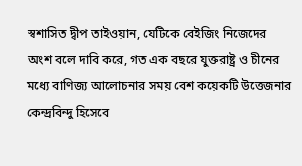স্বশাসিত দ্বীপ তাইওয়ান, যেটিকে বেইজিং নিজেদের অংশ বলে দাবি করে, গত এক বছরে যুক্তরাষ্ট্র ও চীনের মধ্যে বাণিজ্য আলোচনার সময় বেশ কয়েকটি উত্তেজনার কেন্দ্রবিন্দু হিসেবে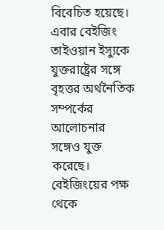বিবেচিত হয়েছে।
এবার বেইজিং তাইওয়ান ইস্যুকে যুক্তরাষ্ট্রের সঙ্গে বৃহত্তর অর্থনৈতিক সম্পর্কের আলোচনার সঙ্গেও যুক্ত করেছে।
বেইজিংয়ের পক্ষ থেকে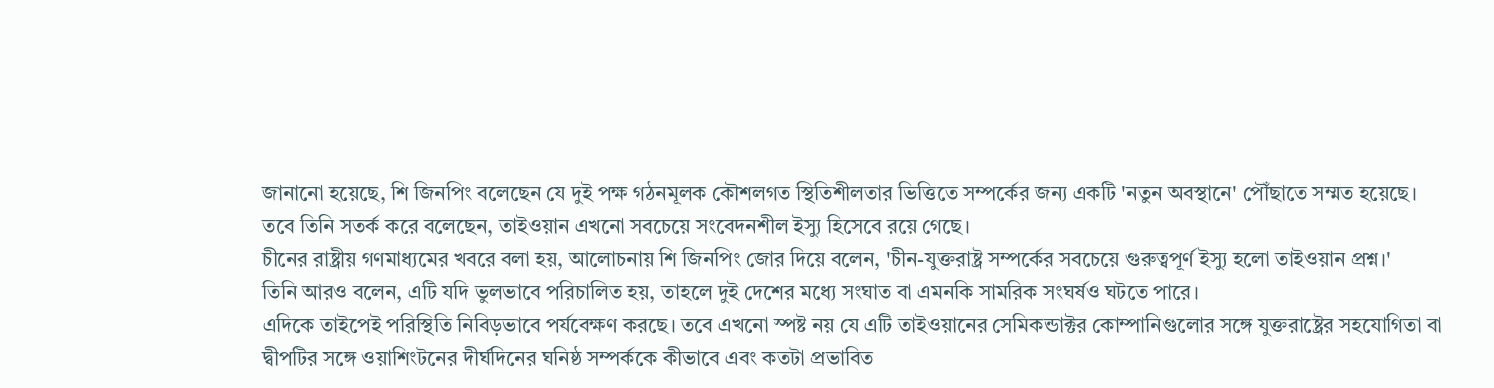জানানো হয়েছে, শি জিনপিং বলেছেন যে দুই পক্ষ গঠনমূলক কৌশলগত স্থিতিশীলতার ভিত্তিতে সম্পর্কের জন্য একটি 'নতুন অবস্থানে' পৌঁছাতে সম্মত হয়েছে। তবে তিনি সতর্ক করে বলেছেন, তাইওয়ান এখনো সবচেয়ে সংবেদনশীল ইস্যু হিসেবে রয়ে গেছে।
চীনের রাষ্ট্রীয় গণমাধ্যমের খবরে বলা হয়, আলোচনায় শি জিনপিং জোর দিয়ে বলেন, 'চীন-যুক্তরাষ্ট্র সম্পর্কের সবচেয়ে গুরুত্বপূর্ণ ইস্যু হলো তাইওয়ান প্রশ্ন।'
তিনি আরও বলেন, এটি যদি ভুলভাবে পরিচালিত হয়, তাহলে দুই দেশের মধ্যে সংঘাত বা এমনকি সামরিক সংঘর্ষও ঘটতে পারে।
এদিকে তাইপেই পরিস্থিতি নিবিড়ভাবে পর্যবেক্ষণ করছে। তবে এখনো স্পষ্ট নয় যে এটি তাইওয়ানের সেমিকন্ডাক্টর কোম্পানিগুলোর সঙ্গে যুক্তরাষ্ট্রের সহযোগিতা বা দ্বীপটির সঙ্গে ওয়াশিংটনের দীর্ঘদিনের ঘনিষ্ঠ সম্পর্ককে কীভাবে এবং কতটা প্রভাবিত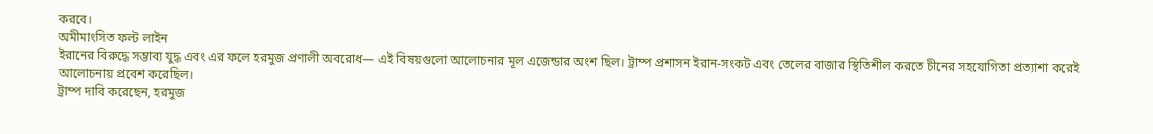করবে।
অমীমাংসিত ফল্ট লাইন
ইরানের বিরুদ্ধে সম্ভাব্য যুদ্ধ এবং এর ফলে হরমুজ প্রণালী অবরোধ— এই বিষয়গুলো আলোচনার মূল এজেন্ডার অংশ ছিল। ট্রাম্প প্রশাসন ইরান-সংকট এবং তেলের বাজার স্থিতিশীল করতে চীনের সহযোগিতা প্রত্যাশা করেই আলোচনায় প্রবেশ করেছিল।
ট্রাম্প দাবি করেছেন, হরমুজ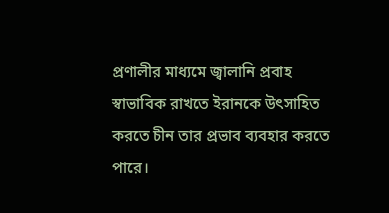প্রণালীর মাধ্যমে জ্বালানি প্রবাহ স্বাভাবিক রাখতে ইরানকে উৎসাহিত করতে চীন তার প্রভাব ব্যবহার করতে পারে।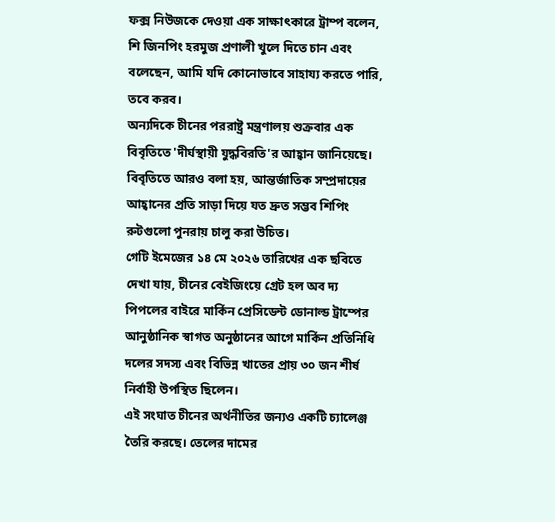ফক্স নিউজকে দেওয়া এক সাক্ষাৎকারে ট্রাম্প বলেন, শি জিনপিং হরমুজ প্রণালী খুলে দিতে চান এবং বলেছেন, আমি যদি কোনোভাবে সাহায্য করতে পারি, তবে করব।
অন্যদিকে চীনের পররাষ্ট্র মন্ত্রণালয় শুক্রবার এক বিবৃতিতে 'দীর্ঘস্থায়ী যুদ্ধবিরতি'র আহ্বান জানিয়েছে।
বিবৃতিতে আরও বলা হয়, আন্তর্জাতিক সম্প্রদায়ের আহ্বানের প্রতি সাড়া দিয়ে যত দ্রুত সম্ভব শিপিং রুটগুলো পুনরায় চালু করা উচিত।
গেটি ইমেজের ১৪ মে ২০২৬ তারিখের এক ছবিতে দেখা যায়, চীনের বেইজিংয়ে গ্রেট হল অব দ্য পিপলের বাইরে মার্কিন প্রেসিডেন্ট ডোনাল্ড ট্রাম্পের আনুষ্ঠানিক স্বাগত অনুষ্ঠানের আগে মার্কিন প্রতিনিধি দলের সদস্য এবং বিভিন্ন খাতের প্রায় ৩০ জন শীর্ষ নির্বাহী উপস্থিত ছিলেন।
এই সংঘাত চীনের অর্থনীতির জন্যও একটি চ্যালেঞ্জ তৈরি করছে। তেলের দামের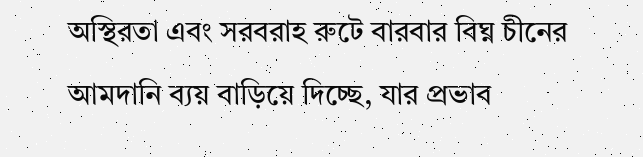অস্থিরতা এবং সরবরাহ রুটে বারবার বিঘ্ন চীনের আমদানি ব্যয় বাড়িয়ে দিচ্ছে, যার প্রভাব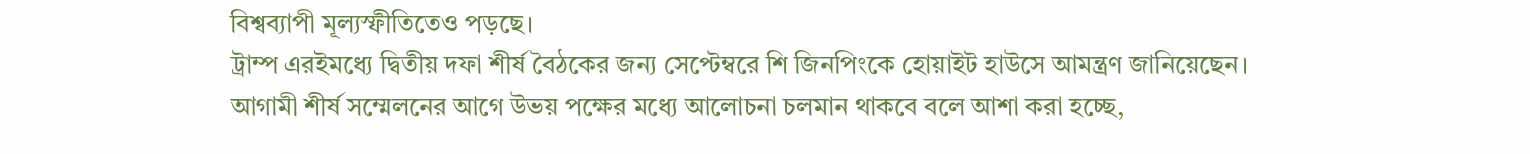বিশ্বব্যাপী মূল্যস্ফীতিতেও পড়ছে।
ট্রাম্প এরইমধ্যে দ্বিতীয় দফা শীর্ষ বৈঠকের জন্য সেপ্টেম্বরে শি জিনপিংকে হোয়াইট হাউসে আমন্ত্রণ জানিয়েছেন।
আগামী শীর্ষ সম্মেলনের আগে উভয় পক্ষের মধ্যে আলোচনা চলমান থাকবে বলে আশা করা হচ্ছে,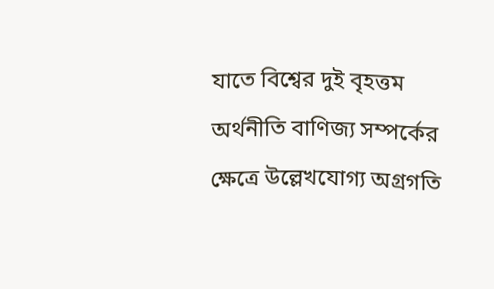যাতে বিশ্বের দুই বৃহত্তম অর্থনীতি বাণিজ্য সম্পর্কের ক্ষেত্রে উল্লেখযোগ্য অগ্রগতি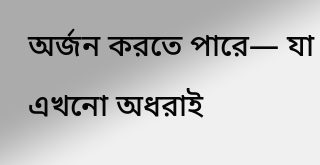অর্জন করতে পারে— যা এখনো অধরাই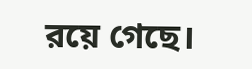রয়ে গেছে।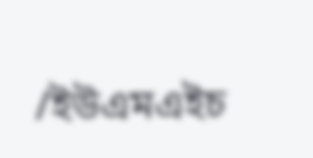/ইউএমএইচ